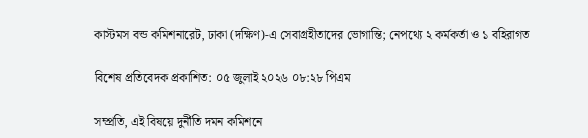কাস্টমস বন্ড কমিশনারেট, ঢাকা (দক্ষিণ)-এ সেবাগ্রহীতাদের ভোগান্তি; নেপথ্যে ২ কর্মকর্তা ও ১ বহিরাগত

বিশেষ প্রতিবেদক প্রকাশিত: ০৫ জুলাই ২০২৬ ০৮:২৮ পিএম

সম্প্রতি, এই বিষয়ে দুর্নীতি দমন কমিশনে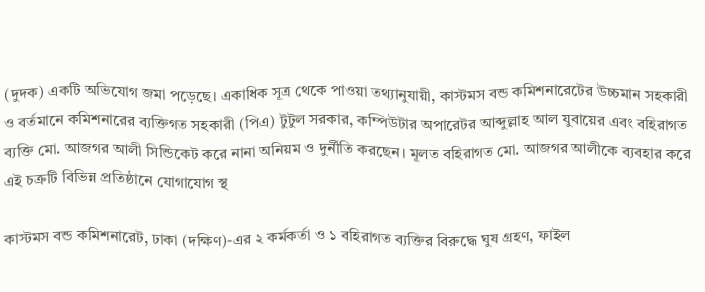(দুদক) একটি অভিযোগ জমা পড়েছে। একাধিক সূত্র থেকে পাওয়া তথ্যানুযায়ী, কাস্টমস বন্ড কমিশনারেটের উচ্চমান সহকারী ও বর্তমানে কমিশনারের ব্যক্তিগত সহকারী (পিএ) টুটুল সরকার, কম্পিউটার অপারেটর আব্দুল্লাহ আল যুবায়ের এবং বহিরাগত ব্যক্তি মো. আজগর আলী সিন্ডিকেট করে নানা অনিয়ম ও দুর্নীতি করছেন। মূলত বহিরাগত মো. আজগর আলীকে ব্যবহার করে এই চক্রটি বিভিন্ন প্রতিষ্ঠানে যোগাযোগ স্থ

কাস্টমস বন্ড কমিশনারেট, ঢাকা (দক্ষিণ)-এর ২ কর্মকর্তা ও ১ বহিরাগত ব্যক্তির বিরুদ্ধে ঘুষ গ্রহণ, ফাইল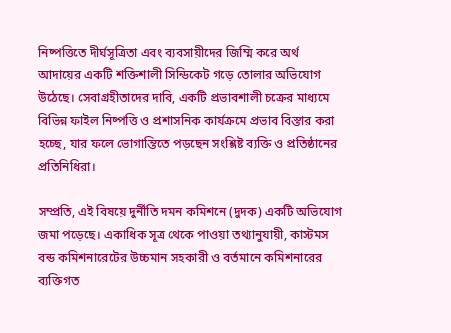নিষ্পত্তিতে দীর্ঘসূত্রিতা এবং ব্যবসায়ীদের জিম্মি করে অর্থ আদায়ের একটি শক্তিশালী সিন্ডিকেট গড়ে তোলার অভিযোগ উঠেছে। সেবাগ্রহীতাদের দাবি, একটি প্রভাবশালী চক্রের মাধ্যমে বিভিন্ন ফাইল নিষ্পত্তি ও প্রশাসনিক কার্যক্রমে প্রভাব বিস্তার করা হচ্ছে, যার ফলে ভোগান্তিতে পড়ছেন সংশ্লিষ্ট ব্যক্তি ও প্রতিষ্ঠানের প্রতিনিধিরা।

সম্প্রতি, এই বিষয়ে দুর্নীতি দমন কমিশনে (দুদক) একটি অভিযোগ জমা পড়েছে। একাধিক সূত্র থেকে পাওয়া তথ্যানুযায়ী, কাস্টমস বন্ড কমিশনারেটের উচ্চমান সহকারী ও বর্তমানে কমিশনারের ব্যক্তিগত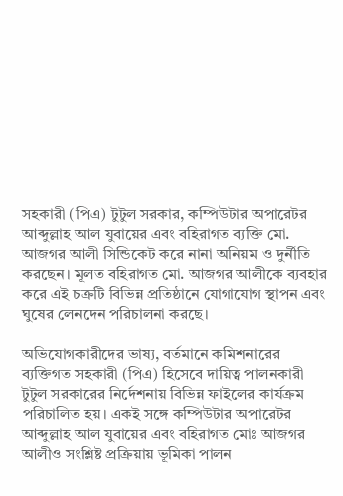সহকারী (পিএ) টুটুল সরকার, কম্পিউটার অপারেটর আব্দুল্লাহ আল যুবায়ের এবং বহিরাগত ব্যক্তি মো. আজগর আলী সিন্ডিকেট করে নানা অনিয়ম ও দুর্নীতি করছেন। মূলত বহিরাগত মো. আজগর আলীকে ব্যবহার করে এই চক্রটি বিভিন্ন প্রতিষ্ঠানে যোগাযোগ স্থাপন এবং ঘুষের লেনদেন পরিচালনা করছে।

অভিযোগকারীদের ভাষ্য, বর্তমানে কমিশনারের ব্যক্তিগত সহকারী (পিএ) হিসেবে দায়িত্ব পালনকারী টুটুল সরকারের নির্দেশনায় বিভিন্ন ফাইলের কার্যক্রম পরিচালিত হয়। একই সঙ্গে কম্পিউটার অপারেটর আব্দুল্লাহ আল যুবায়ের এবং বহিরাগত মোঃ আজগর আলীও সংশ্লিষ্ট প্রক্রিয়ায় ভূমিকা পালন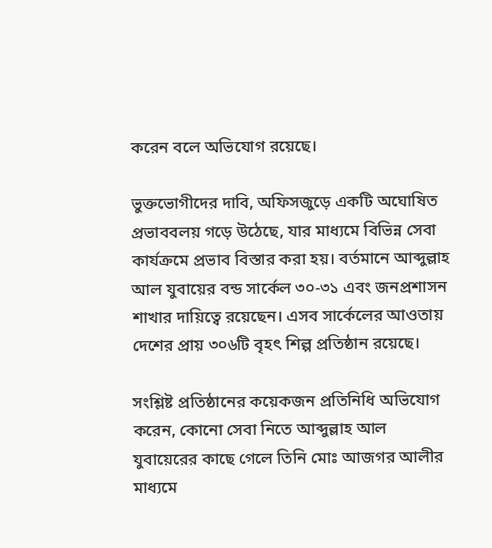করেন বলে অভিযোগ রয়েছে।

ভুক্তভোগীদের দাবি, অফিসজুড়ে একটি অঘোষিত প্রভাববলয় গড়ে উঠেছে, যার মাধ্যমে বিভিন্ন সেবা কার্যক্রমে প্রভাব বিস্তার করা হয়। বর্তমানে আব্দুল্লাহ আল যুবায়ের বন্ড সার্কেল ৩০-৩১ এবং জনপ্রশাসন শাখার দায়িত্বে রয়েছেন। এসব সার্কেলের আওতায় দেশের প্রায় ৩০৬টি বৃহৎ শিল্প প্রতিষ্ঠান রয়েছে।

সংশ্লিষ্ট প্রতিষ্ঠানের কয়েকজন প্রতিনিধি অভিযোগ করেন, কোনো সেবা নিতে আব্দুল্লাহ আল যুবায়েরের কাছে গেলে তিনি মোঃ আজগর আলীর মাধ্যমে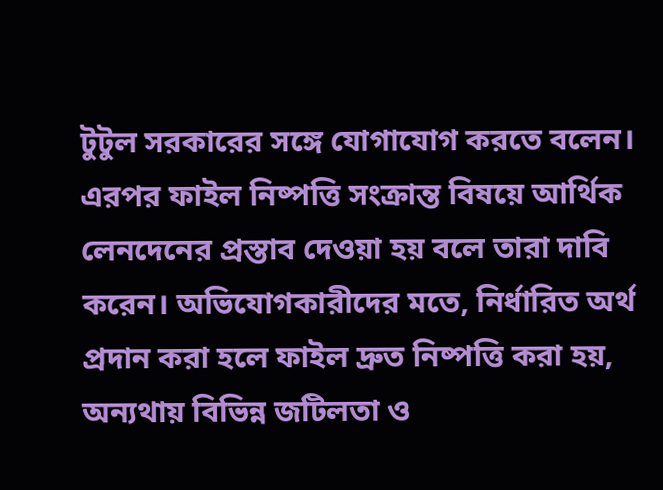টুটুল সরকারের সঙ্গে যোগাযোগ করতে বলেন। এরপর ফাইল নিষ্পত্তি সংক্রান্ত বিষয়ে আর্থিক লেনদেনের প্রস্তাব দেওয়া হয় বলে তারা দাবি করেন। অভিযোগকারীদের মতে, নির্ধারিত অর্থ প্রদান করা হলে ফাইল দ্রুত নিষ্পত্তি করা হয়, অন্যথায় বিভিন্ন জটিলতা ও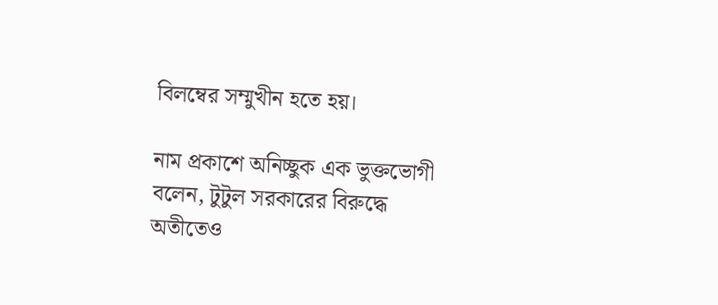বিলম্বের সম্মুখীন হতে হয়।

নাম প্রকাশে অনিচ্ছুক এক ভুক্তভোগী বলেন, টুটুল সরকারের বিরুদ্ধে অতীতেও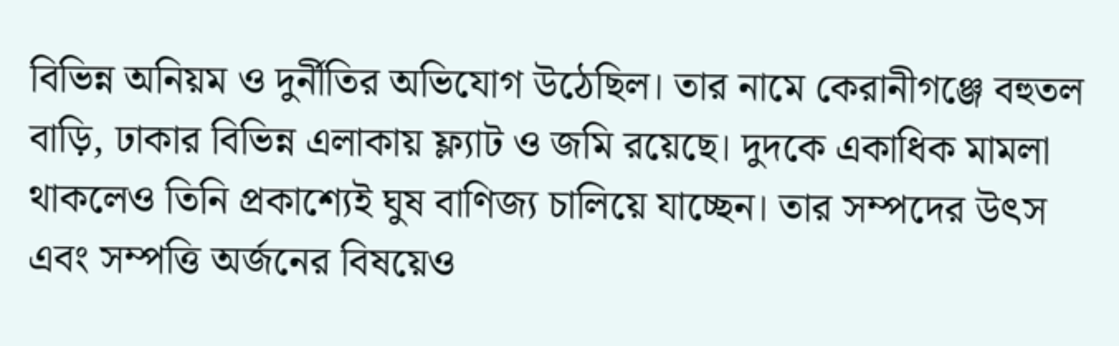বিভিন্ন অনিয়ম ও দুর্নীতির অভিযোগ উঠেছিল। তার নামে কেরানীগঞ্জে বহুতল বাড়ি, ঢাকার বিভিন্ন এলাকায় ফ্ল্যাট ও জমি রয়েছে। দুদকে একাধিক মামলা থাকলেও তিনি প্রকাশ্যেই ঘুষ বাণিজ্য চালিয়ে যাচ্ছেন। তার সম্পদের উৎস এবং সম্পত্তি অর্জনের বিষয়েও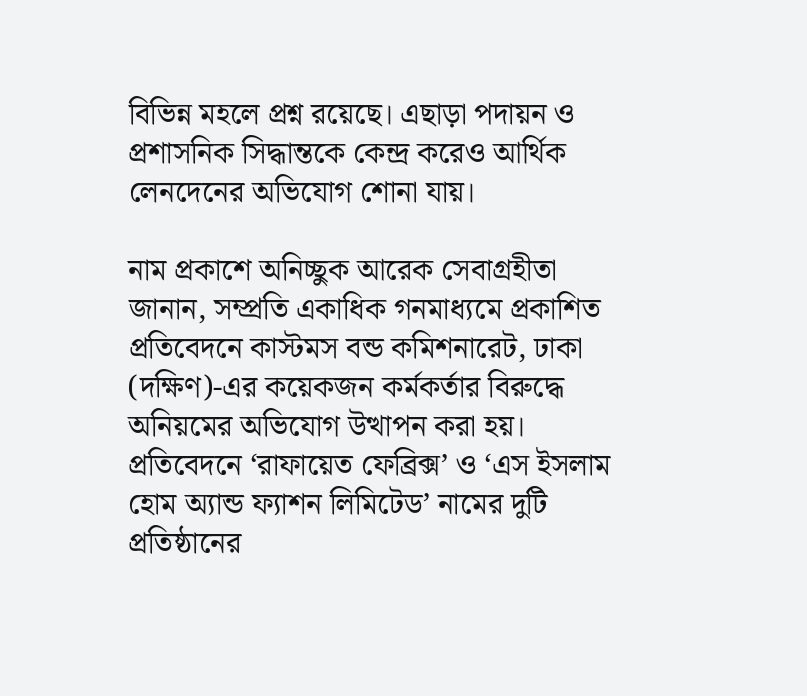বিভিন্ন মহলে প্রশ্ন রয়েছে। এছাড়া পদায়ন ও প্রশাসনিক সিদ্ধান্তকে কেন্দ্র করেও আর্থিক লেনদেনের অভিযোগ শোনা যায়।

নাম প্রকাশে অনিচ্ছুক আরেক সেবাগ্রহীতা জানান, সম্প্রতি একাধিক গনমাধ্যমে প্রকাশিত প্রতিবেদনে কাস্টমস বন্ড কমিশনারেট, ঢাকা (দক্ষিণ)-এর কয়েকজন কর্মকর্তার বিরুদ্ধে অনিয়মের অভিযোগ উত্থাপন করা হয়। প্রতিবেদনে ‘রাফায়েত ফেব্রিক্স’ ও ‘এস ইসলাম হোম অ্যান্ড ফ্যাশন লিমিটেড’ নামের দুটি প্রতিষ্ঠানের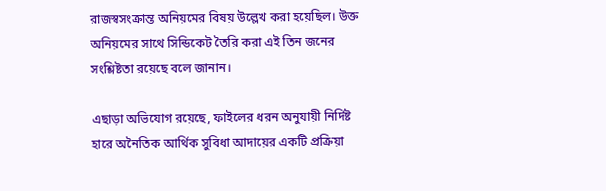রাজস্বসংক্রান্ত অনিয়মের বিষয় উল্লেখ করা হয়েছিল। উক্ত অনিয়মের সাথে সিন্ডিকেট তৈরি করা এই তিন জনের সংশ্লিষ্টতা রয়েছে বলে জানান।

এছাড়া অভিযোগ রয়েছে, ফাইলের ধরন অনুযায়ী নির্দিষ্ট হারে অনৈতিক আর্থিক সুবিধা আদায়ের একটি প্রক্রিয়া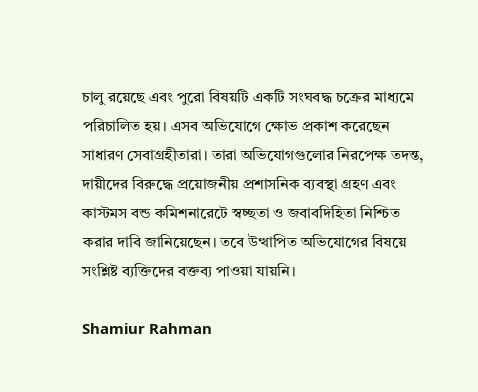চালু রয়েছে এবং পুরো বিষয়টি একটি সংঘবদ্ধ চক্রের মাধ্যমে পরিচালিত হয়। এসব অভিযোগে ক্ষোভ প্রকাশ করেছেন সাধারণ সেবাগ্রহীতারা। তারা অভিযোগগুলোর নিরপেক্ষ তদন্ত, দায়ীদের বিরুদ্ধে প্রয়োজনীয় প্রশাসনিক ব্যবস্থা গ্রহণ এবং কাস্টমস বন্ড কমিশনারেটে স্বচ্ছতা ও জবাবদিহিতা নিশ্চিত করার দাবি জানিয়েছেন। তবে উত্থাপিত অভিযোগের বিষয়ে সংশ্লিষ্ট ব্যক্তিদের বক্তব্য পাওয়া যায়নি।

Shamiur Rahman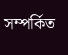সম্পর্কিত